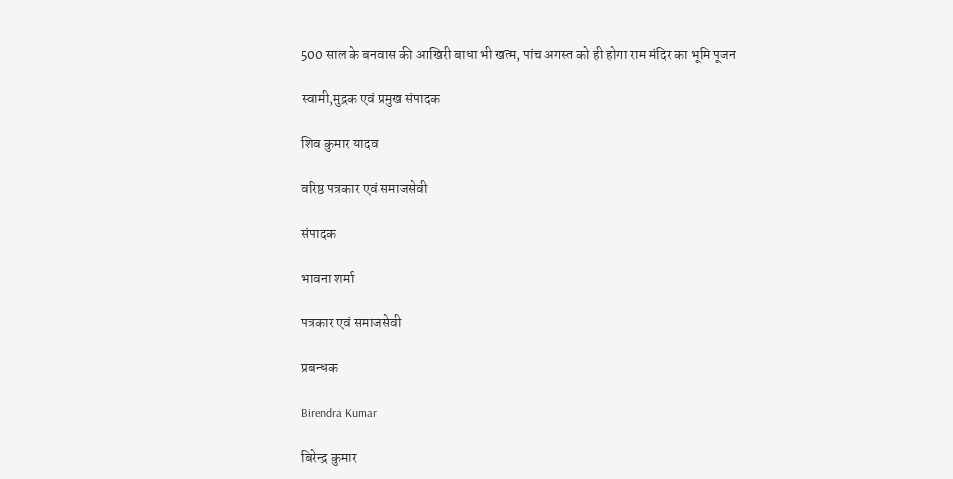500 साल के बनवास की आखिरी बाधा भी खत्म, पांच अगस्त को ही होगा राम मंदिर का भूमि पूजन

स्वामी,मुद्रक एवं प्रमुख संपादक

शिव कुमार यादव

वरिष्ठ पत्रकार एवं समाजसेवी

संपादक

भावना शर्मा

पत्रकार एवं समाजसेवी

प्रबन्धक

Birendra Kumar

बिरेन्द्र कुमार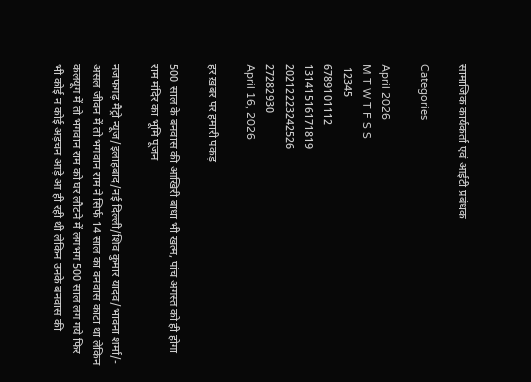सामाजिक कार्यकर्ता एवं आईटी प्रबंधक

Categories

April 2026
M T W T F S S
 12345
6789101112
13141516171819
20212223242526
27282930
April 16, 2026

हर ख़बर पर हमारी पकड़

500 साल के बनवास की आखिरी बाधा भी खत्म, पांच अगस्त को ही होगा राम मंदिर का भूमि पूजन

नजफगढ़ मैट्रो न्यूज/इलाहबाद/नई दिल्ली/शिव कुमार यादव/भावना शर्मा/- असल जीवन में तो भगवान राम ने सिर्फ 14 साल का वनवास काटा था लेकिन कलयूग में तो भगवान राम को घर लौटने में लगभग 500 साल लग गये फिर भी कोई न कोई अड़चन आड़े आ ही रही थी लेकिन उनके बनवास की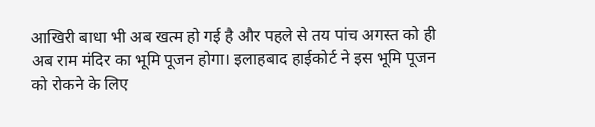आखिरी बाधा भी अब खत्म हो गई है और पहले से तय पांच अगस्त को ही अब राम मंदिर का भूमि पूजन होगा। इलाहबाद हाईकोर्ट ने इस भूमि पूजन को रोकने के लिए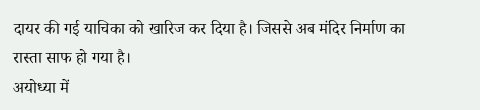दायर की गई याचिका को खारिज कर दिया है। जिससे अब मंदिर निर्माण का रास्ता साफ हो गया है।
अयोध्या में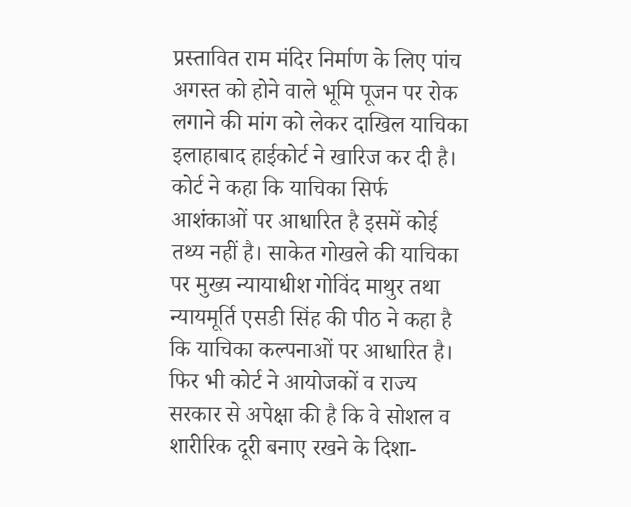प्रस्तावित राम मंदिर निर्माण के लिए पांच अगस्त को होने वाले भूमि पूजन पर रोक लगाने की मांग को लेकर दाखिल याचिका इलाहाबाद हाईकोर्ट ने खारिज कर दी है। कोर्ट ने कहा कि याचिका सिर्फ आशंकाओं पर आधारित है इसमें कोई तथ्य नहीं है। साकेत गोखले की याचिका पर मुख्य न्यायाधीश गोविंद माथुर तथा न्यायमूर्ति एसडी सिंह की पीठ ने कहा है कि याचिका कल्पनाओं पर आधारित है। फिर भी कोर्ट ने आयोजकों व राज्य सरकार से अपेक्षा की है कि वे सोशल व शारीरिक दूरी बनाए रखने के दिशा-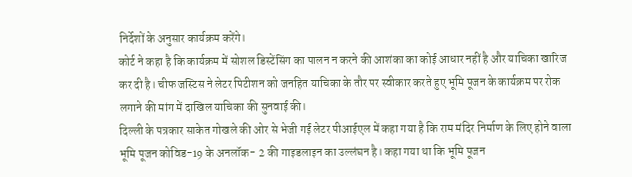निर्देशों के अनुसार कार्यक्रम करेंगे।
कोर्ट ने कहा है कि कार्यक्रम में सोशल डिस्टेंसिंग का पालन न करने की आशंका का कोई आधार नहीं है और याचिका खारिज कर दी है। चीफ जस्टिस ने लेटर पिटीशन को जनहित याचिका के तौर पर स्वीकार करते हुए भूमि पूजन के कार्यक्रम पर रोक लगाने की मांग में दाखिल याचिका की सुनवाई की।
दिल्ली के पत्रकार साकेत गोखले की ओर से भेजी गई लेटर पीआईएल में कहा गया है कि राम मंदिर निर्माण के लिए होने वाला भूमि पूजन कोविड-19 के अनलॉक- 2 की गाइडलाइन का उल्लंघन है। कहा गया था कि भूमि पूजन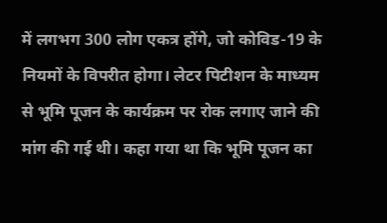में लगभग 300 लोग एकत्र होंगे, जो कोविड-19 के नियमों के विपरीत होगा। लेटर पिटीशन के माध्यम से भूमि पूजन के कार्यक्रम पर रोक लगाए जाने की मांग की गई थी। कहा गया था कि भूमि पूजन का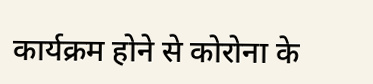कार्यक्रम होने से कोरोना के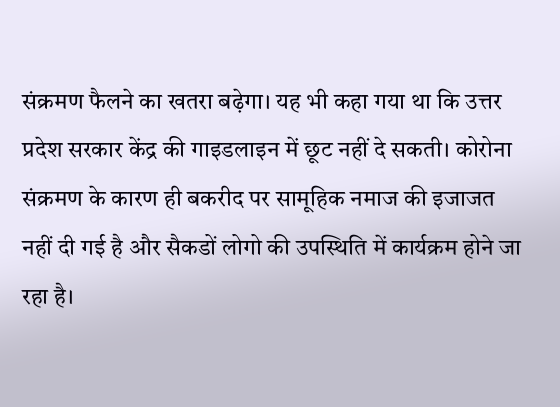संक्रमण फैलने का खतरा बढ़ेगा। यह भी कहा गया था कि उत्तर प्रदेश सरकार केंद्र की गाइडलाइन में छूट नहीं दे सकती। कोरोना संक्रमण के कारण ही बकरीद पर सामूहिक नमाज की इजाजत नहीं दी गई है और सैकडों लोगो की उपस्थिति में कार्यक्रम होने जा रहा है।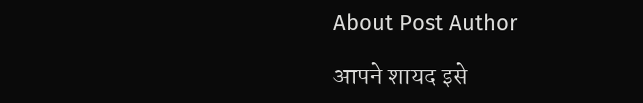About Post Author

आपने शायद इसे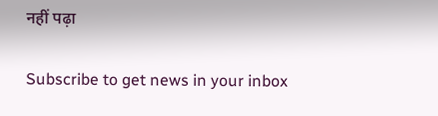नहीं पढ़ा

Subscribe to get news in your inbox